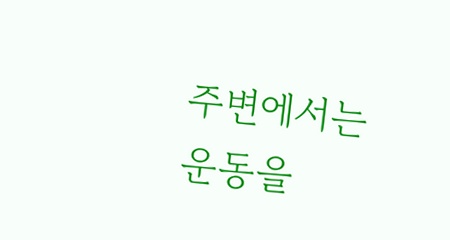주변에서는 운동을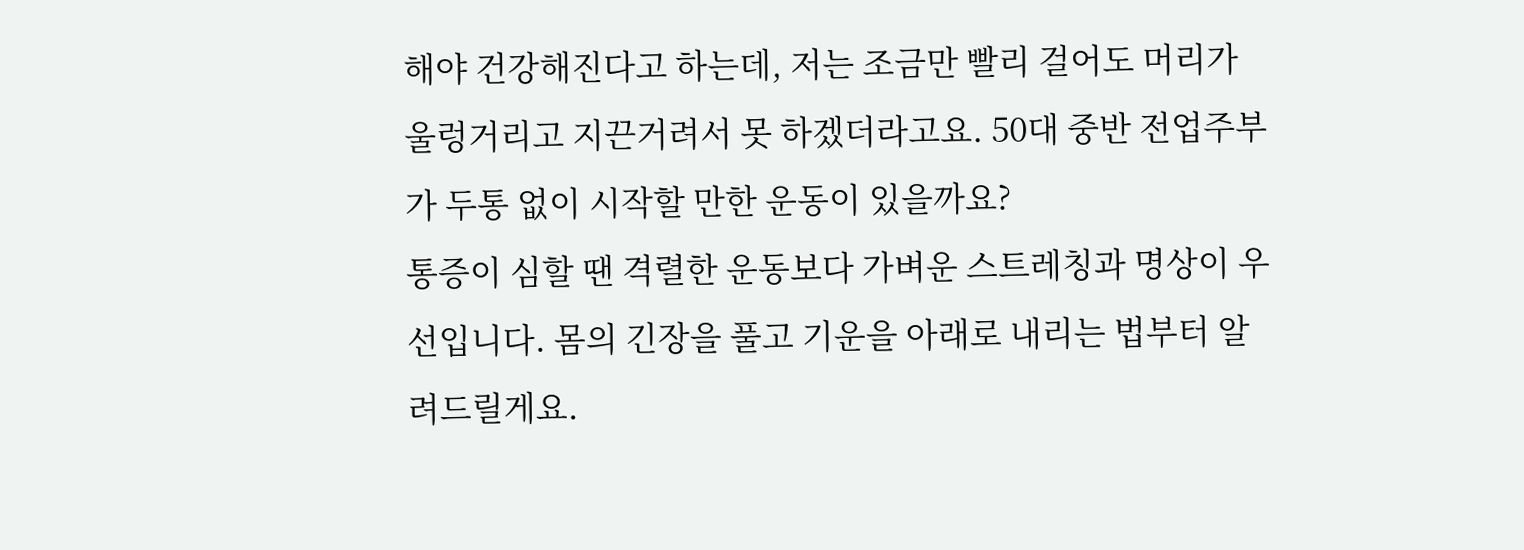해야 건강해진다고 하는데, 저는 조금만 빨리 걸어도 머리가 울렁거리고 지끈거려서 못 하겠더라고요. 50대 중반 전업주부가 두통 없이 시작할 만한 운동이 있을까요?
통증이 심할 땐 격렬한 운동보다 가벼운 스트레칭과 명상이 우선입니다. 몸의 긴장을 풀고 기운을 아래로 내리는 법부터 알려드릴게요.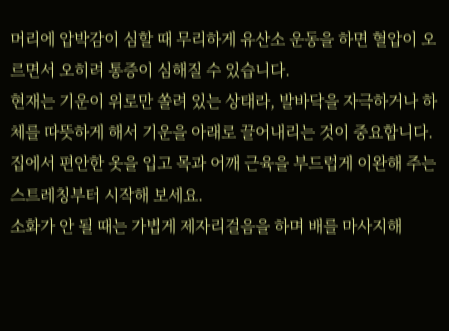머리에 압박감이 심할 때 무리하게 유산소 운동을 하면 혈압이 오르면서 오히려 통증이 심해질 수 있습니다.
현재는 기운이 위로만 쏠려 있는 상태라, 발바닥을 자극하거나 하체를 따뜻하게 해서 기운을 아래로 끌어내리는 것이 중요합니다.
집에서 편안한 옷을 입고 목과 어깨 근육을 부드럽게 이완해 주는 스트레칭부터 시작해 보세요.
소화가 안 될 때는 가볍게 제자리걸음을 하며 배를 마사지해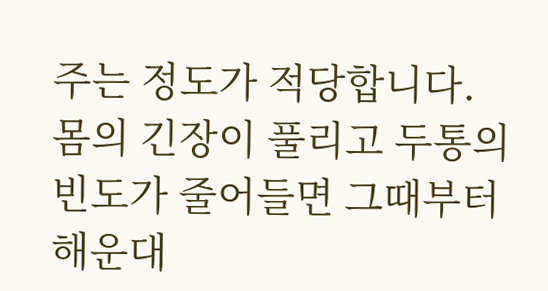주는 정도가 적당합니다.
몸의 긴장이 풀리고 두통의 빈도가 줄어들면 그때부터 해운대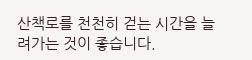산책로를 천천히 걷는 시간을 늘려가는 것이 좋습니다.